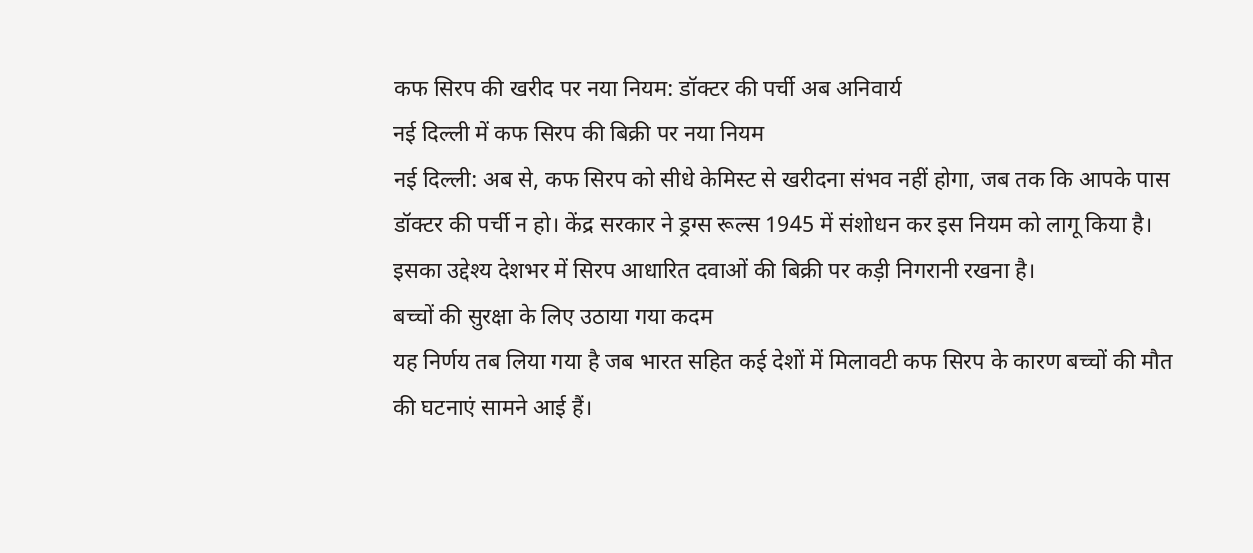कफ सिरप की खरीद पर नया नियम: डॉक्टर की पर्ची अब अनिवार्य
नई दिल्ली में कफ सिरप की बिक्री पर नया नियम
नई दिल्ली: अब से, कफ सिरप को सीधे केमिस्ट से खरीदना संभव नहीं होगा, जब तक कि आपके पास डॉक्टर की पर्ची न हो। केंद्र सरकार ने ड्रग्स रूल्स 1945 में संशोधन कर इस नियम को लागू किया है। इसका उद्देश्य देशभर में सिरप आधारित दवाओं की बिक्री पर कड़ी निगरानी रखना है।
बच्चों की सुरक्षा के लिए उठाया गया कदम
यह निर्णय तब लिया गया है जब भारत सहित कई देशों में मिलावटी कफ सिरप के कारण बच्चों की मौत की घटनाएं सामने आई हैं।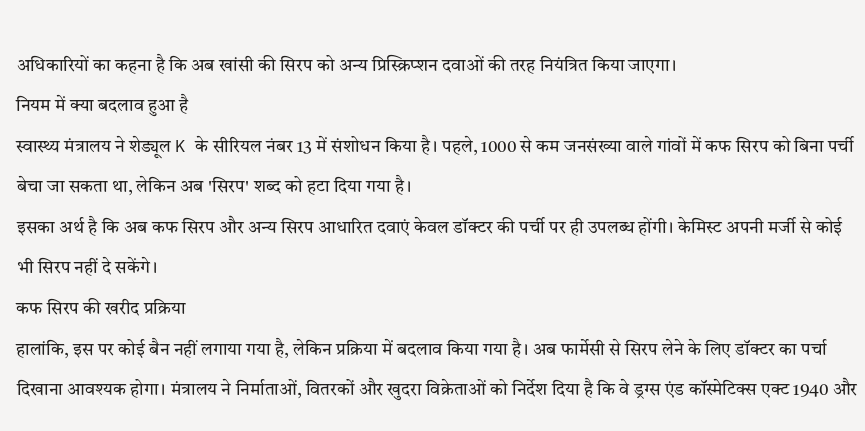अधिकारियों का कहना है कि अब खांसी की सिरप को अन्य प्रिस्क्रिप्शन दवाओं की तरह नियंत्रित किया जाएगा।
नियम में क्या बदलाव हुआ है
स्वास्थ्य मंत्रालय ने शेड्यूल K के सीरियल नंबर 13 में संशोधन किया है। पहले, 1000 से कम जनसंख्या वाले गांवों में कफ सिरप को बिना पर्ची बेचा जा सकता था, लेकिन अब 'सिरप' शब्द को हटा दिया गया है।
इसका अर्थ है कि अब कफ सिरप और अन्य सिरप आधारित दवाएं केवल डॉक्टर की पर्ची पर ही उपलब्ध होंगी। केमिस्ट अपनी मर्जी से कोई भी सिरप नहीं दे सकेंगे।
कफ सिरप की खरीद प्रक्रिया
हालांकि, इस पर कोई बैन नहीं लगाया गया है, लेकिन प्रक्रिया में बदलाव किया गया है। अब फार्मेसी से सिरप लेने के लिए डॉक्टर का पर्चा दिखाना आवश्यक होगा। मंत्रालय ने निर्माताओं, वितरकों और खुदरा विक्रेताओं को निर्देश दिया है कि वे ड्रग्स एंड कॉस्मेटिक्स एक्ट 1940 और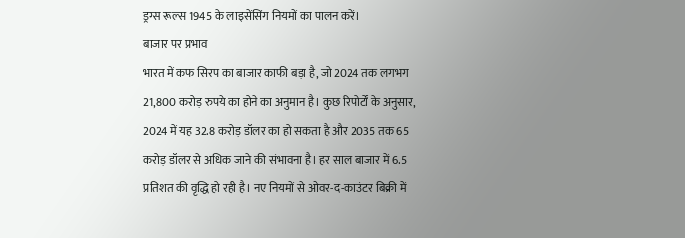ड्रग्स रूल्स 1945 के लाइसेंसिंग नियमों का पालन करें।
बाजार पर प्रभाव
भारत में कफ सिरप का बाजार काफी बड़ा है, जो 2024 तक लगभग 21,800 करोड़ रुपये का होने का अनुमान है। कुछ रिपोर्टों के अनुसार, 2024 में यह 32.8 करोड़ डॉलर का हो सकता है और 2035 तक 65 करोड़ डॉलर से अधिक जाने की संभावना है। हर साल बाजार में 6.5 प्रतिशत की वृद्धि हो रही है। नए नियमों से ओवर-द-काउंटर बिक्री में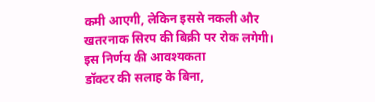कमी आएगी, लेकिन इससे नकली और खतरनाक सिरप की बिक्री पर रोक लगेगी।
इस निर्णय की आवश्यकता
डॉक्टर की सलाह के बिना,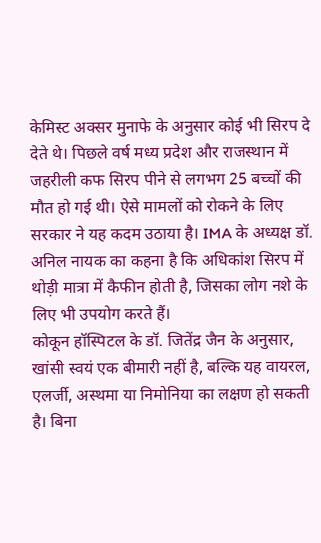केमिस्ट अक्सर मुनाफे के अनुसार कोई भी सिरप दे देते थे। पिछले वर्ष मध्य प्रदेश और राजस्थान में जहरीली कफ सिरप पीने से लगभग 25 बच्चों की मौत हो गई थी। ऐसे मामलों को रोकने के लिए सरकार ने यह कदम उठाया है। IMA के अध्यक्ष डॉ. अनिल नायक का कहना है कि अधिकांश सिरप में थोड़ी मात्रा में कैफीन होती है, जिसका लोग नशे के लिए भी उपयोग करते हैं।
कोकून हॉस्पिटल के डॉ. जितेंद्र जैन के अनुसार, खांसी स्वयं एक बीमारी नहीं है, बल्कि यह वायरल, एलर्जी, अस्थमा या निमोनिया का लक्षण हो सकती है। बिना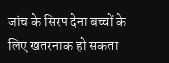जांच के सिरप देना बच्चों के लिए खतरनाक हो सकता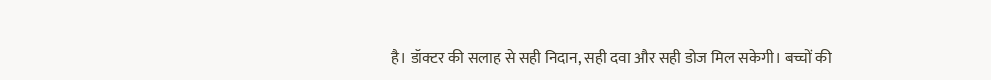है। डॉक्टर की सलाह से सही निदान, सही दवा और सही डोज मिल सकेगी। बच्चों की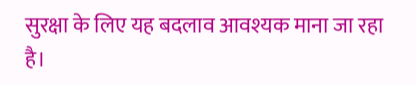सुरक्षा के लिए यह बदलाव आवश्यक माना जा रहा है।